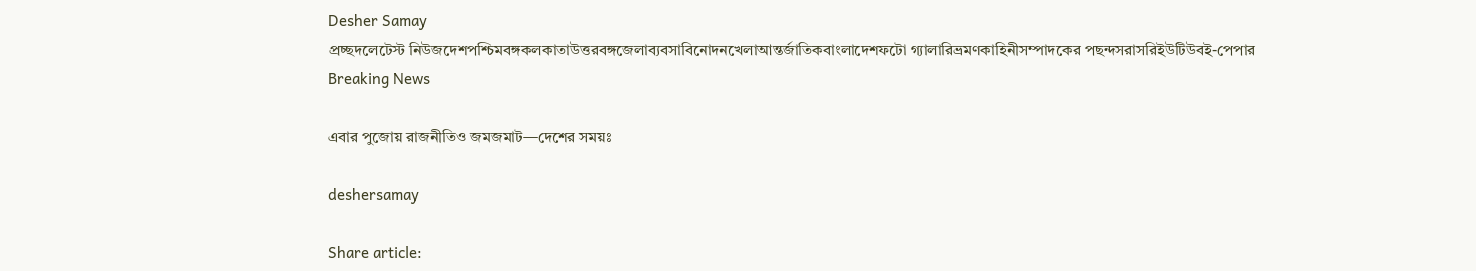Desher Samay
প্রচ্ছদলেটেস্ট নিউজদেশপশ্চিমবঙ্গকলকাতাউত্তরবঙ্গজেলাব্যবসাবিনোদনখেলাআন্তর্জাতিকবাংলাদেশফটো গ্যালারিভ্রমণকাহিনীসম্পাদকের পছন্দসরাসরিইউটিউবই-পেপার
Breaking News

এবার পুজোয় রাজনীতিও জমজমাট—দেশের সময়ঃ

deshersamay

Share article: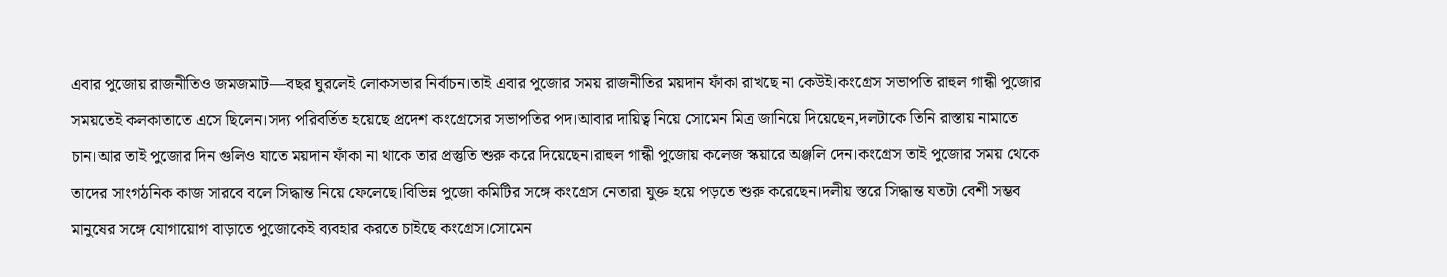এবার পুজোয় রাজনীতিও জমজমাট—বছর ঘুরলেই লোকসভার নির্বাচন।তাই এবার পুজোর সময় রাজনীতির ময়দান ফাঁকা রাখছে না কেউই।কংগ্রেস সভাপতি রাহুল গান্ধী পুজোর সময়তেই কলকাতাতে এসে ছিলেন।সদ্য পরিবর্তিত হয়েছে প্রদেশ কংগ্রেসের সভাপতির পদ।আবার দায়িত্ব নিয়ে সোমেন মিত্র জানিয়ে দিয়েছেন,দলটাকে তিনি রাস্তায় নামাতে চান।আর তাই পুজোর দিন গুলিও যাতে ময়দান ফাঁকা না থাকে তার প্রস্তুতি শুরু করে দিয়েছেন।রাহুল গান্ধী পুজোয় কলেজ স্কয়ারে অঞ্জলি দেন।কংগ্রেস তাই পুজোর সময় থেকে তাদের সাংগঠনিক কাজ সারবে বলে সিদ্ধান্ত নিয়ে ফেলেছে।বিভিন্ন পুজো কমিটির সঙ্গে কংগ্রেস নেতারা যুক্ত হয়ে পড়তে শুরু করেছেন।দলীয় স্তরে সিদ্ধান্ত যতটা বেশী সম্ভব মানুষের সঙ্গে যোগায়োগ বাড়াতে পুজোকেই ব্যবহার করতে চাইছে কংগ্রেস।সোমেন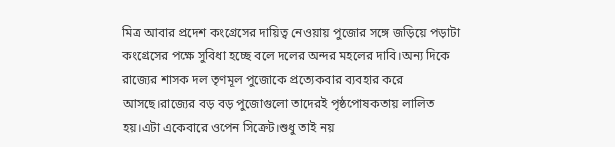মিত্র আবার প্রদেশ কংগ্রেসের দায়িত্ব নেওয়ায় পুজোর সঙ্গে জড়িয়ে পড়াটা কংগ্রেসের পক্ষে সুবিধা হচ্ছে বলে দলের অন্দর মহলের দাবি।অন্য দিকে রাজ্যের শাসক দল তৃণমূল পুজোকে প্রত্যেকবার ব্যবহার করে আসছে।রাজ্যের বড় বড় পুজোগুলো তাদেরই পৃষ্ঠপোষকতায় লালিত হয়।এটা একেবারে ওপেন সিক্রেট।শুধু তাই নয়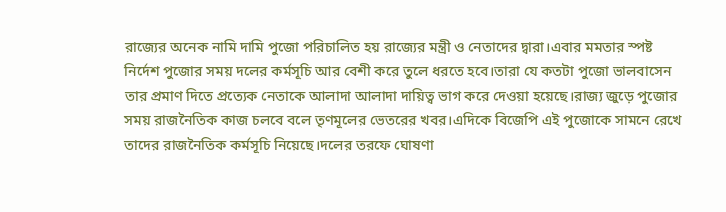রাজ্যের অনেক নামি দামি পুজো পরিচালিত হয় রাজ্যের মন্ত্রী ও নেতাদের দ্বারা।এবার মমতার স্পষ্ট নির্দেশ পুজোর সময় দলের কর্মসূচি আর বেশী করে তুলে ধরতে হবে।তারা যে কতটা পুজো ভালবাসেন তার প্রমাণ দিতে প্রত্যেক নেতাকে আলাদা আলাদা দায়িত্ব ভাগ করে দেওয়া হয়েছে।রাজ্য জুড়ে পুজোর সময় রাজনৈতিক কাজ চলবে বলে তৃণমূলের ভেতরের খবর।এদিকে বিজেপি এই পুজোকে সামনে রেখে তাদের রাজনৈতিক কর্মসূচি নিয়েছে।দলের তরফে ঘোষণা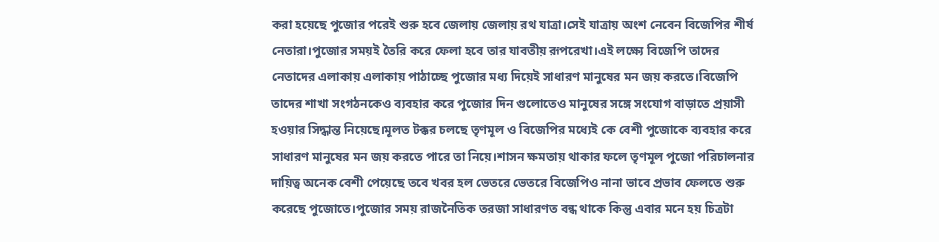করা হয়েছে পুজোর পরেই শুরু হবে জেলায় জেলায় রথ যাত্রা।সেই যাত্রায় অংশ নেবেন বিজেপির শীর্ষ নেতারা।পুজোর সময়ই তৈরি করে ফেলা হবে তার যাবতীয় রূপরেখা।এই লক্ষ্যে বিজেপি তাদের নেতাদের এলাকায় এলাকায় পাঠাচ্ছে পুজোর মধ্য দিয়েই সাধারণ মানুষের মন জয় করতে।বিজেপি তাদের শাখা সংগঠনকেও ব্যবহার করে পুজোর দিন গুলোতেও মানুষের সঙ্গে সংযোগ বাড়াতে প্রয়াসী হওয়ার সিদ্ধান্ত নিয়েছে।মূলত টক্কর চলছে তৃণমূল ও বিজেপির মধ্যেই কে বেশী পুজোকে ব্যবহার করে সাধারণ মানুষের মন জয় করতে পারে তা নিয়ে।শাসন ক্ষমতায় থাকার ফলে তৃণমূল পুজো পরিচালনার দায়িত্ব অনেক বেশী পেয়েছে তবে খবর হল ভেতরে ভেতরে বিজেপিও নানা ভাবে প্রভাব ফেলতে শুরু করেছে পুজোতে।পুজোর সময় রাজনৈতিক তরজা সাধারণত বন্ধ থাকে কিন্তু এবার মনে হয় চিত্রটা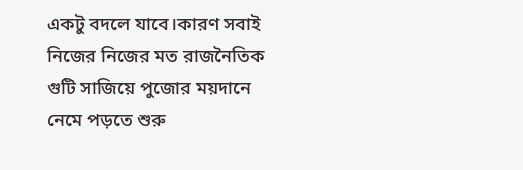একটু বদলে যাবে।কারণ সবাই নিজের নিজের মত রাজনৈতিক গুটি সাজিয়ে পুজোর ময়দানে নেমে পড়তে শুরু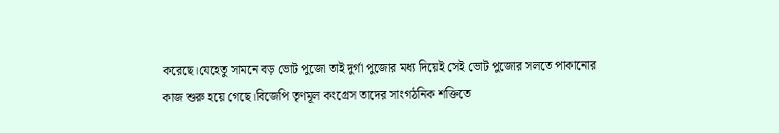করেছে।যেহেতু সামনে বড় ভোট পুজো তাই দুর্গা পুজোর মধ্য দিয়েই সেই ভোট পুজোর সলতে পাকানোর কাজ শুরু হয়ে গেছে।বিজেপি তৃণমূল কংগ্রেস তাদের সাংগঠনিক শক্তিতে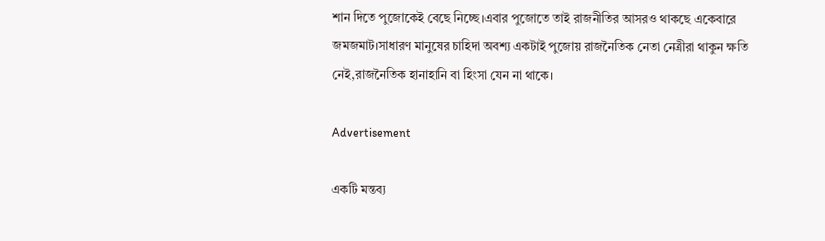শান দিতে পুজোকেই বেছে নিচ্ছে।এবার পুজোতে তাই রাজনীতির আসরও থাকছে একেবারে জমজমাট।সাধারণ মানুষের চাহিদা অবশ্য একটাই পুজোয় রাজনৈতিক নেতা নেত্রীরা থাকুন ক্ষতি নেই,রাজনৈতিক হানাহানি বা হিংসা যেন না থাকে।

Advertisement

একটি মন্তব্য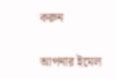করুন

আপনার ইমেল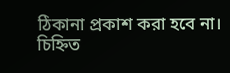ঠিকানা প্রকাশ করা হবে না। চিহ্নিত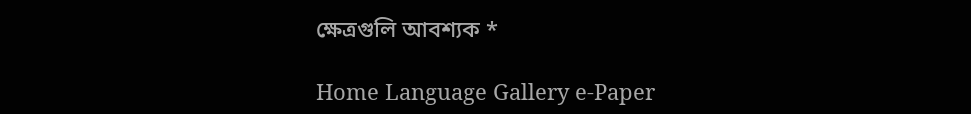ক্ষেত্রগুলি আবশ্যক *

Home Language Gallery e-Paper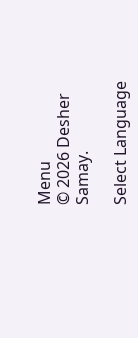Menu
© 2026 Desher Samay.

Select Language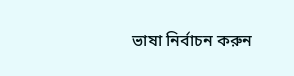ভাষা নির্বাচন করুন